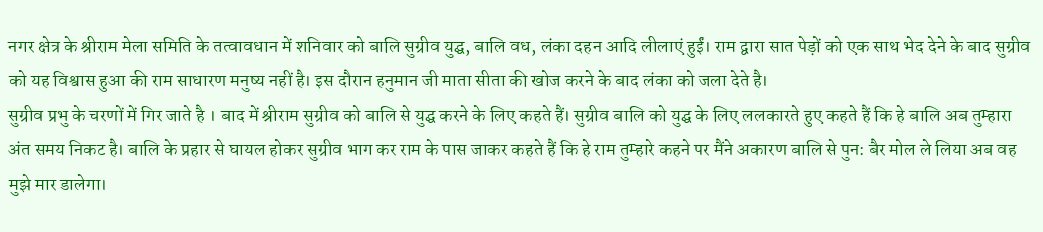नगर क्षेत्र के श्रीराम मेला समिति के तत्वावधान में शनिवार को बालि सुग्रीव युद्घ, बालि वध, लंका दहन आदि लीलाएं हुईं। राम द्वारा सात पेड़ों को एक साथ भेद देने के बाद सुग्रीव को यह विश्वास हुआ की राम साधारण मनुष्य नहीं है। इस दौरान हनुमान जी माता सीता की खोज करने के बाद लंका को जला देते है।
सुग्रीव प्रभु के चरणों में गिर जाते है । बाद में श्रीराम सुग्रीव को बालि से युद्घ करने के लिए कहते हैं। सुग्रीव बालि को युद्घ के लिए ललकारते हुए कहते हैं कि हे बालि अब तुम्हारा अंत समय निकट है। बालि के प्रहार से घायल होकर सुग्रीव भाग कर राम के पास जाकर कहते हैं कि हे राम तुम्हारे कहने पर मैंने अकारण बालि से पुन: बैर मोल ले लिया अब वह मुझे मार डालेगा।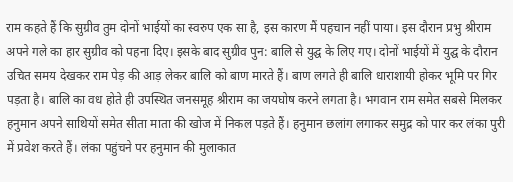राम कहते हैं कि सुग्रीव तुम दोनों भाईयों का स्वरुप एक सा है, इस कारण मैं पहचान नहीं पाया। इस दौरान प्रभु श्रीराम अपने गले का हार सुग्रीव को पहना दिए। इसके बाद सुग्रीव पुन: बालि से युद्घ के लिए गए। दोनों भाईयों में युद्घ के दौरान उचित समय देखकर राम पेड़ की आड़ लेकर बालि को बाण मारते हैं। बाण लगते ही बालि धाराशायी होकर भूमि पर गिर पड़ता है। बालि का वध होते ही उपस्थित जनसमूह श्रीराम का जयघोष करने लगता है। भगवान राम समेत सबसे मिलकर हनुमान अपने साथियों समेत सीता माता की खोज में निकल पड़ते हैं। हनुमान छलांग लगाकर समुद्र को पार कर लंका पुरी में प्रवेश करते हैं। लंका पहुंचने पर हनुमान की मुलाकात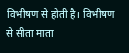विभीषण से होती है। विभीषण से सीता माता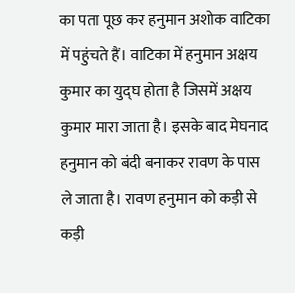का पता पूछ कर हनुमान अशोक वाटिका में पहुंचते हैं। वाटिका में हनुमान अक्षय कुमार का युद्घ होता है जिसमें अक्षय कुमार मारा जाता है। इसके बाद मेघनाद हनुमान को बंदी बनाकर रावण के पास ले जाता है। रावण हनुमान को कड़ी से कड़ी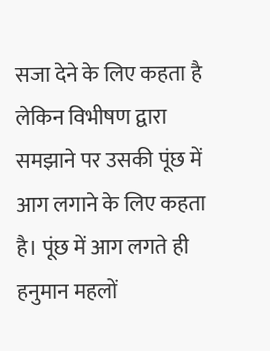सजा देने के लिए कहता है लेकिन विभीषण द्वारा समझाने पर उसकी पूंछ में आग लगाने के लिए कहता है। पूंछ में आग लगते ही हनुमान महलों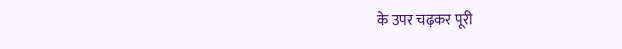के उपर चढ़कर पूरी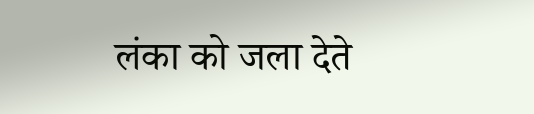लंका को जला देते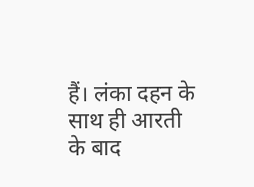हैं। लंका दहन के साथ ही आरती के बाद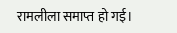रामलीला समाप्त हो गई।